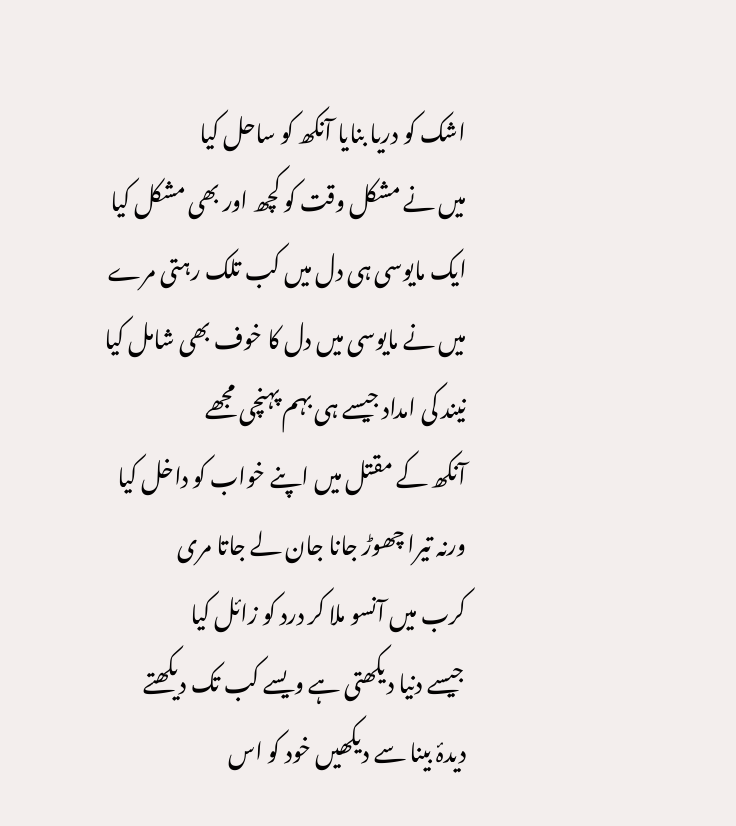اشک کو دریا بنایا آنکھ کو ساحل کیا
میں نے مشکل وقت کو کچھ اور بھی مشکل کیا
ایک مایوسی ہی دل میں کب تلک رہتی مرے
میں نے مایوسی میں دل کا خوف بھی شامل کیا
نیند کی امداد جیسے ہی بہم پہنچی مجھے
آنکھ کے مقتل میں اپنے خواب کو داخل کیا
ورنہ تیرا چھوڑ جانا جان لے جاتا مری
کرب میں آنسو ملا کر درد کو زائل کیا
جیسے دنیا دیکھتی ہے ویسے کب تک دیکھتے
دیدۂ بینا سے دیکھیں خود کو اس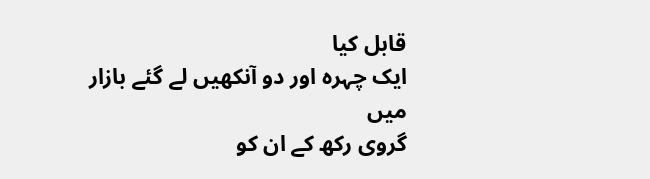قابل کیا
ایک چہرہ اور دو آنکھیں لے گئے بازار میں
گروی رکھ کے ان کو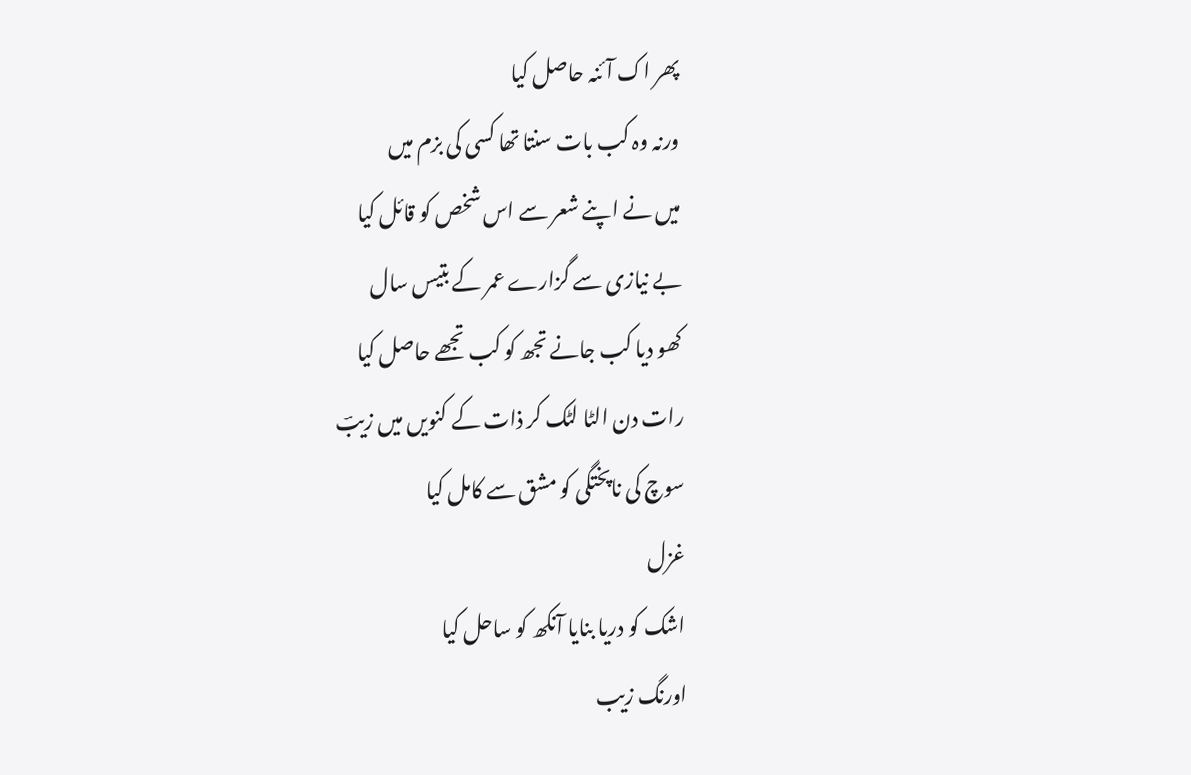پھر اک آئنہ حاصل کیا
ورنہ وہ کب بات سنتا تھا کسی کی بزم میں
میں نے اپنے شعر سے اس شخص کو قائل کیا
بے نیازی سے گزارے عمر کے بتیس سال
کھو دیا کب جانے تجھ کو کب تجھے حاصل کیا
رات دن الٹا لٹک کر ذات کے کنویں میں زیبؔ
سوچ کی ناپختگی کو مشق سے کامل کیا
غزل
اشک کو دریا بنایا آنکھ کو ساحل کیا
اورنگ زیب